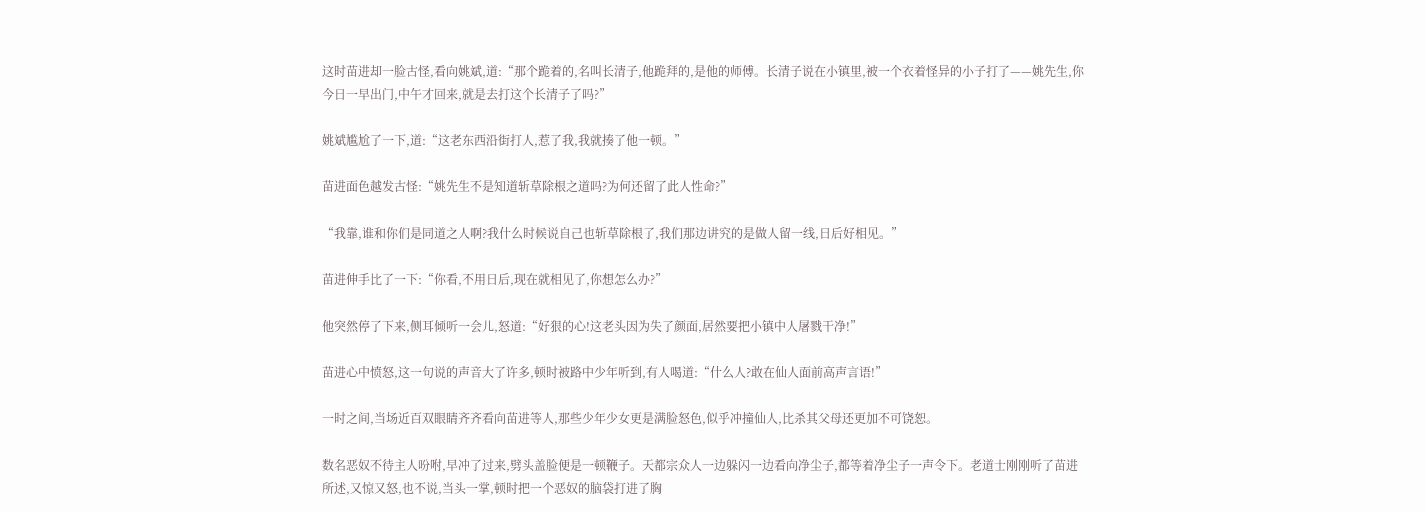这时苗进却一脸古怪,看向姚斌,道:“那个跪着的,名叫长清子,他跪拜的,是他的师傅。长清子说在小镇里,被一个衣着怪异的小子打了——姚先生,你今日一早出门,中午才回来,就是去打这个长清子了吗?”

姚斌尴尬了一下,道:“这老东西沿街打人,惹了我,我就揍了他一顿。”

苗进面色越发古怪:“姚先生不是知道斩草除根之道吗?为何还留了此人性命?”

“我靠,谁和你们是同道之人啊?我什么时候说自己也斩草除根了,我们那边讲究的是做人留一线,日后好相见。”

苗进伸手比了一下:“你看,不用日后,现在就相见了,你想怎么办?”

他突然停了下来,侧耳倾听一会儿,怒道:“好狠的心!这老头因为失了颜面,居然要把小镇中人屠戮干净!”

苗进心中愤怒,这一句说的声音大了许多,顿时被路中少年听到,有人喝道:“什么人?敢在仙人面前高声言语!”

一时之间,当场近百双眼睛齐齐看向苗进等人,那些少年少女更是满脸怒色,似乎冲撞仙人,比杀其父母还更加不可饶恕。

数名恶奴不待主人吩咐,早冲了过来,劈头盖脸便是一顿鞭子。天都宗众人一边躲闪一边看向净尘子,都等着净尘子一声令下。老道士刚刚听了苗进所述,又惊又怒,也不说,当头一掌,顿时把一个恶奴的脑袋打进了胸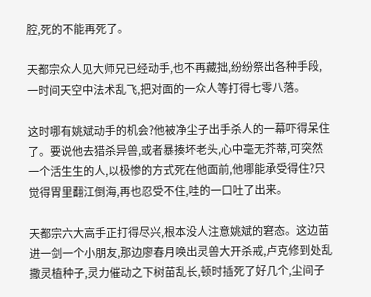腔,死的不能再死了。

天都宗众人见大师兄已经动手,也不再藏拙,纷纷祭出各种手段,一时间天空中法术乱飞,把对面的一众人等打得七零八落。

这时哪有姚斌动手的机会?他被净尘子出手杀人的一幕吓得呆住了。要说他去猎杀异兽,或者暴揍坏老头,心中毫无芥蒂,可突然一个活生生的人,以极惨的方式死在他面前,他哪能承受得住?只觉得胃里翻江倒海,再也忍受不住,哇的一口吐了出来。

天都宗六大高手正打得尽兴,根本没人注意姚斌的窘态。这边苗进一剑一个小朋友,那边廖春月唤出灵兽大开杀戒,卢克修到处乱撒灵植种子,灵力催动之下树苗乱长,顿时插死了好几个,尘间子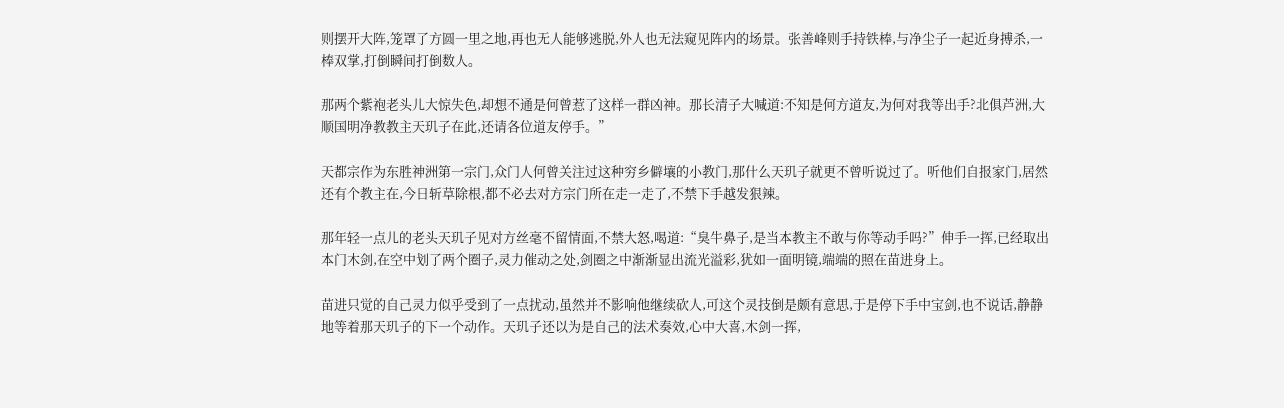则摆开大阵,笼罩了方圆一里之地,再也无人能够逃脱,外人也无法窥见阵内的场景。张善峰则手持铁棒,与净尘子一起近身搏杀,一棒双掌,打倒瞬间打倒数人。

那两个紫袍老头儿大惊失色,却想不通是何曾惹了这样一群凶神。那长清子大喊道:不知是何方道友,为何对我等出手?北俱芦洲,大顺国明净教教主天玑子在此,还请各位道友停手。”

天都宗作为东胜神洲第一宗门,众门人何曾关注过这种穷乡僻壤的小教门,那什么天玑子就更不曾听说过了。听他们自报家门,居然还有个教主在,今日斩草除根,都不必去对方宗门所在走一走了,不禁下手越发狠辣。

那年轻一点儿的老头天玑子见对方丝毫不留情面,不禁大怒,喝道:“臭牛鼻子,是当本教主不敢与你等动手吗?”伸手一挥,已经取出本门木剑,在空中划了两个圈子,灵力催动之处,剑圈之中渐渐显出流光溢彩,犹如一面明镜,端端的照在苗进身上。

苗进只觉的自己灵力似乎受到了一点扰动,虽然并不影响他继续砍人,可这个灵技倒是颇有意思,于是停下手中宝剑,也不说话,静静地等着那天玑子的下一个动作。天玑子还以为是自己的法术奏效,心中大喜,木剑一挥,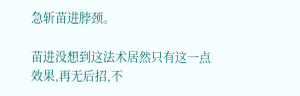急斩苗进脖颈。

苗进没想到这法术居然只有这一点效果,再无后招,不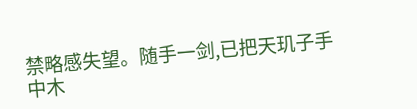禁略感失望。随手一剑,已把天玑子手中木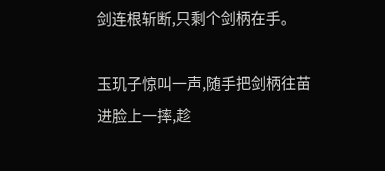剑连根斩断,只剩个剑柄在手。

玉玑子惊叫一声,随手把剑柄往苗进脸上一摔,趁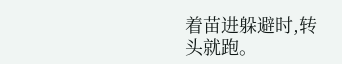着苗进躲避时,转头就跑。